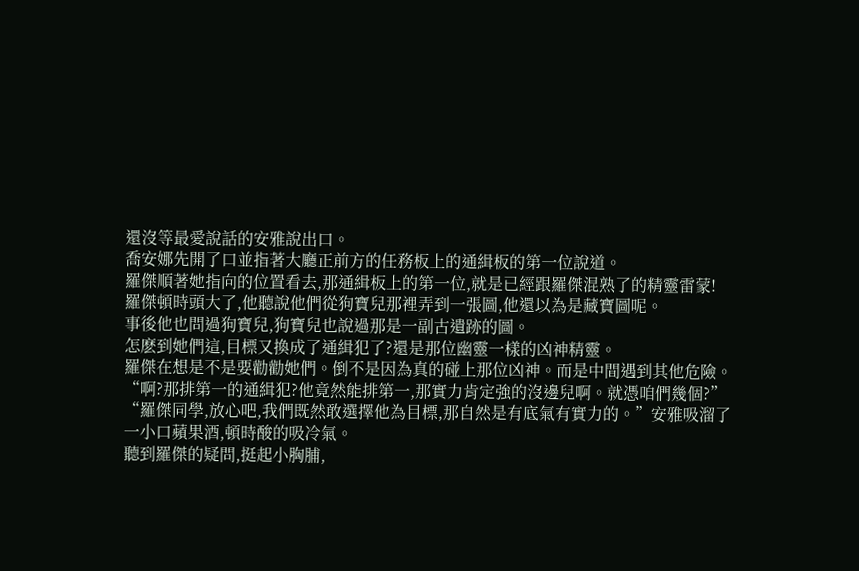還沒等最愛說話的安雅說出口。
喬安娜先開了口並指著大廳正前方的任務板上的通緝板的第一位說道。
羅傑順著她指向的位置看去,那通緝板上的第一位,就是已經跟羅傑混熟了的精靈雷蒙!
羅傑頓時頭大了,他聽說他們從狗寶兒那裡弄到一張圖,他還以為是藏寶圖呢。
事後他也問過狗寶兒,狗寶兒也說過那是一副古遺跡的圖。
怎麽到她們這,目標又換成了通緝犯了?還是那位幽靈一樣的凶神精靈。
羅傑在想是不是要勸勸她們。倒不是因為真的碰上那位凶神。而是中間遇到其他危險。
“啊?那排第一的通緝犯?他竟然能排第一,那實力肯定強的沒邊兒啊。就憑咱們幾個?”
“羅傑同學,放心吧,我們既然敢選擇他為目標,那自然是有底氣有實力的。”安雅吸溜了一小口蘋果酒,頓時酸的吸冷氣。
聽到羅傑的疑問,挺起小胸脯,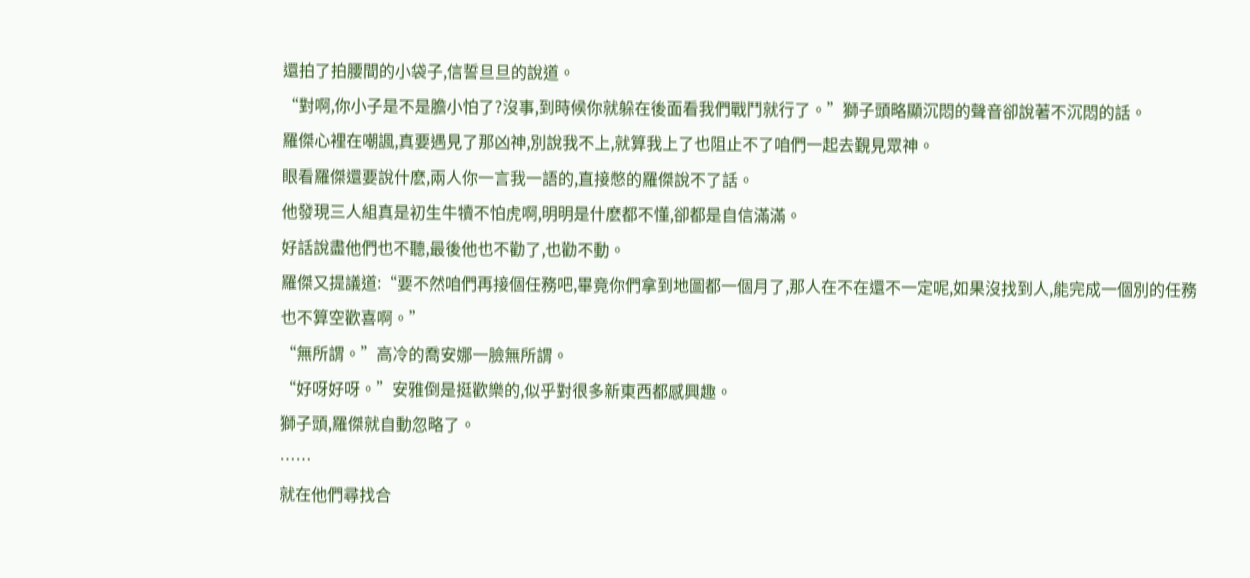還拍了拍腰間的小袋子,信誓旦旦的說道。
“對啊,你小子是不是膽小怕了?沒事,到時候你就躲在後面看我們戰鬥就行了。”獅子頭略顯沉悶的聲音卻說著不沉悶的話。
羅傑心裡在嘲諷,真要遇見了那凶神,別說我不上,就算我上了也阻止不了咱們一起去覲見眾神。
眼看羅傑還要說什麽,兩人你一言我一語的,直接憋的羅傑說不了話。
他發現三人組真是初生牛犢不怕虎啊,明明是什麽都不懂,卻都是自信滿滿。
好話說盡他們也不聽,最後他也不勸了,也勸不動。
羅傑又提議道:“要不然咱們再接個任務吧,畢竟你們拿到地圖都一個月了,那人在不在還不一定呢,如果沒找到人,能完成一個別的任務也不算空歡喜啊。”
“無所謂。”高冷的喬安娜一臉無所謂。
“好呀好呀。”安雅倒是挺歡樂的,似乎對很多新東西都感興趣。
獅子頭,羅傑就自動忽略了。
……
就在他們尋找合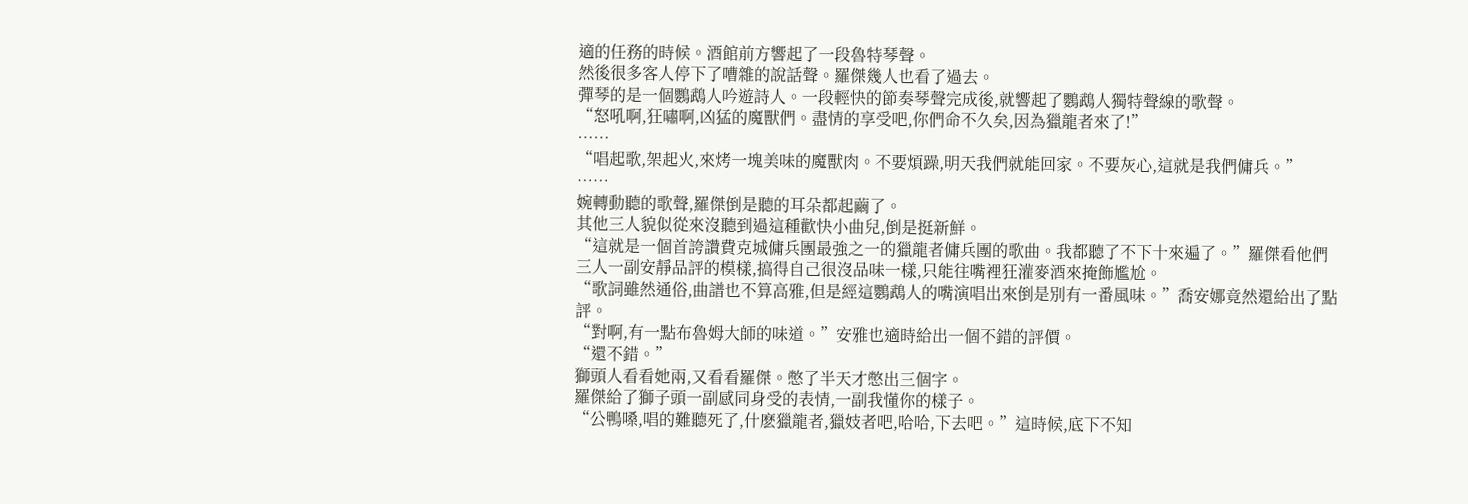適的任務的時候。酒館前方響起了一段魯特琴聲。
然後很多客人停下了嘈雜的說話聲。羅傑幾人也看了過去。
彈琴的是一個鸚鵡人吟遊詩人。一段輕快的節奏琴聲完成後,就響起了鸚鵡人獨特聲線的歌聲。
“怒吼啊,狂嘯啊,凶猛的魔獸們。盡情的享受吧,你們命不久矣,因為獵龍者來了!”
……
“唱起歌,架起火,來烤一塊美味的魔獸肉。不要煩躁,明天我們就能回家。不要灰心,這就是我們傭兵。”
……
婉轉動聽的歌聲,羅傑倒是聽的耳朵都起繭了。
其他三人貌似從來沒聽到過這種歡快小曲兒,倒是挺新鮮。
“這就是一個首誇讚費克城傭兵團最強之一的獵龍者傭兵團的歌曲。我都聽了不下十來遍了。”羅傑看他們三人一副安靜品評的模樣,搞得自己很沒品味一樣,只能往嘴裡狂灌麥酒來掩飾尷尬。
“歌詞雖然通俗,曲譜也不算高雅,但是經這鸚鵡人的嘴演唱出來倒是別有一番風味。”喬安娜竟然還給出了點評。
“對啊,有一點布魯姆大師的味道。”安雅也適時給出一個不錯的評價。
“還不錯。”
獅頭人看看她兩,又看看羅傑。憋了半天才憋出三個字。
羅傑給了獅子頭一副感同身受的表情,一副我懂你的樣子。
“公鴨嗓,唱的難聽死了,什麽獵龍者,獵妓者吧,哈哈,下去吧。”這時候,底下不知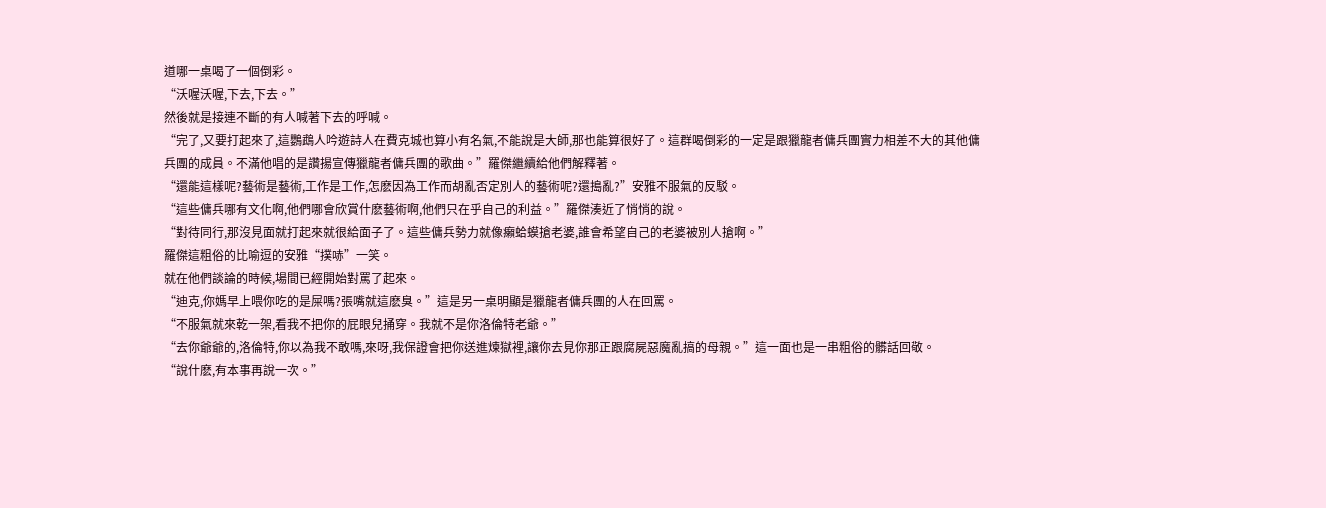道哪一桌喝了一個倒彩。
“沃喔沃喔,下去,下去。”
然後就是接連不斷的有人喊著下去的呼喊。
“完了,又要打起來了,這鸚鵡人吟遊詩人在費克城也算小有名氣,不能說是大師,那也能算很好了。這群喝倒彩的一定是跟獵龍者傭兵團實力相差不大的其他傭兵團的成員。不滿他唱的是讚揚宣傳獵龍者傭兵團的歌曲。”羅傑繼續給他們解釋著。
“還能這樣呢?藝術是藝術,工作是工作,怎麽因為工作而胡亂否定別人的藝術呢?還搗亂?”安雅不服氣的反駁。
“這些傭兵哪有文化啊,他們哪會欣賞什麽藝術啊,他們只在乎自己的利益。”羅傑湊近了悄悄的說。
“對待同行,那沒見面就打起來就很給面子了。這些傭兵勢力就像癩蛤蟆搶老婆,誰會希望自己的老婆被別人搶啊。”
羅傑這粗俗的比喻逗的安雅“撲哧”一笑。
就在他們談論的時候,場間已經開始對罵了起來。
“迪克,你媽早上喂你吃的是屎嗎?張嘴就這麽臭。”這是另一桌明顯是獵龍者傭兵團的人在回罵。
“不服氣就來乾一架,看我不把你的屁眼兒捅穿。我就不是你洛倫特老爺。”
“去你爺爺的,洛倫特,你以為我不敢嗎,來呀,我保證會把你送進煉獄裡,讓你去見你那正跟腐屍惡魔亂搞的母親。”這一面也是一串粗俗的髒話回敬。
“說什麽,有本事再說一次。”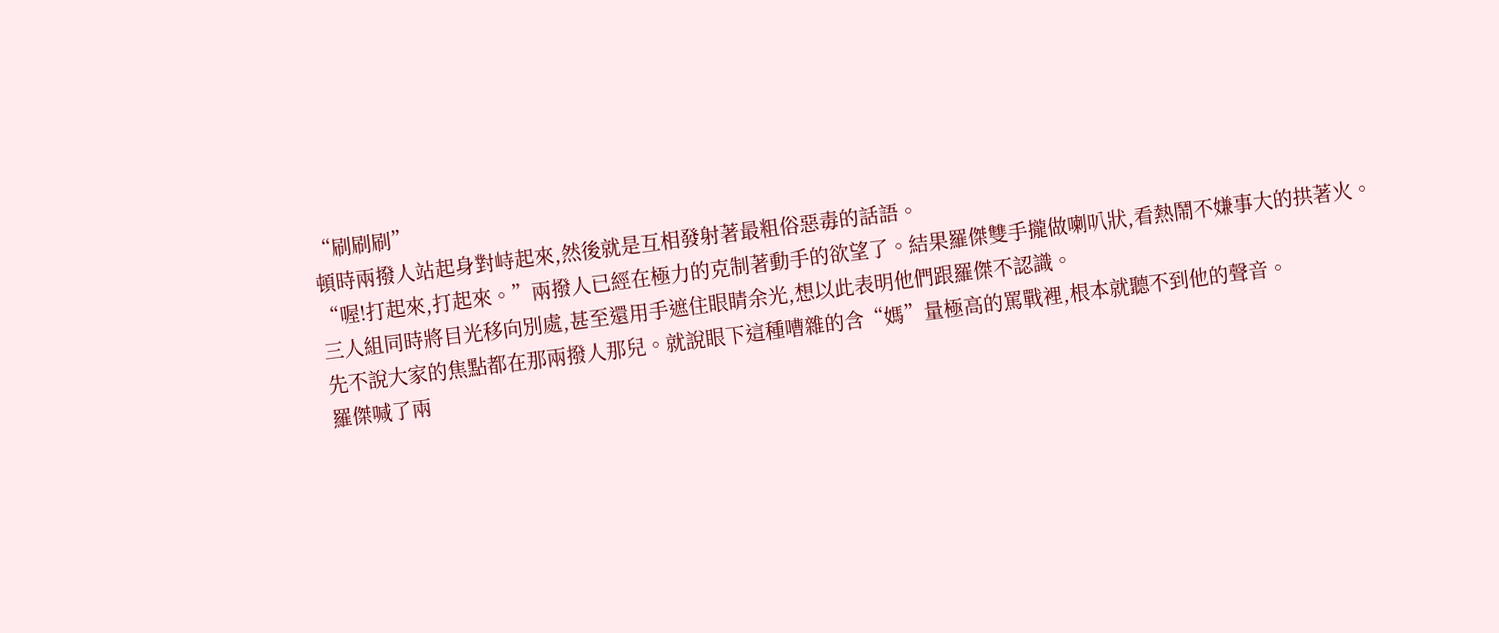“刷刷刷”
頓時兩撥人站起身對峙起來,然後就是互相發射著最粗俗惡毒的話語。
“喔!打起來,打起來。”兩撥人已經在極力的克制著動手的欲望了。結果羅傑雙手攏做喇叭狀,看熱鬧不嫌事大的拱著火。
三人組同時將目光移向別處,甚至還用手遮住眼睛余光,想以此表明他們跟羅傑不認識。
先不說大家的焦點都在那兩撥人那兒。就說眼下這種嘈雜的含“媽”量極高的罵戰裡,根本就聽不到他的聲音。
羅傑喊了兩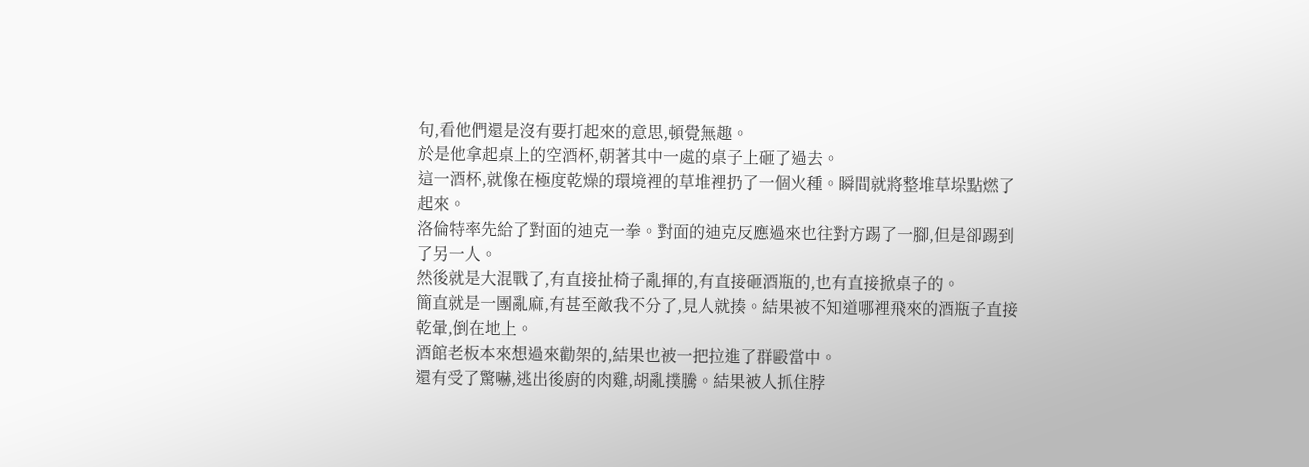句,看他們還是沒有要打起來的意思,頓覺無趣。
於是他拿起桌上的空酒杯,朝著其中一處的桌子上砸了過去。
這一酒杯,就像在極度乾燥的環境裡的草堆裡扔了一個火種。瞬間就將整堆草垛點燃了起來。
洛倫特率先給了對面的迪克一拳。對面的迪克反應過來也往對方踢了一腳,但是卻踢到了另一人。
然後就是大混戰了,有直接扯椅子亂揮的,有直接砸酒瓶的,也有直接掀桌子的。
簡直就是一團亂麻,有甚至敵我不分了,見人就揍。結果被不知道哪裡飛來的酒瓶子直接乾暈,倒在地上。
酒館老板本來想過來勸架的,結果也被一把拉進了群毆當中。
還有受了驚嚇,逃出後廚的肉雞,胡亂撲騰。結果被人抓住脖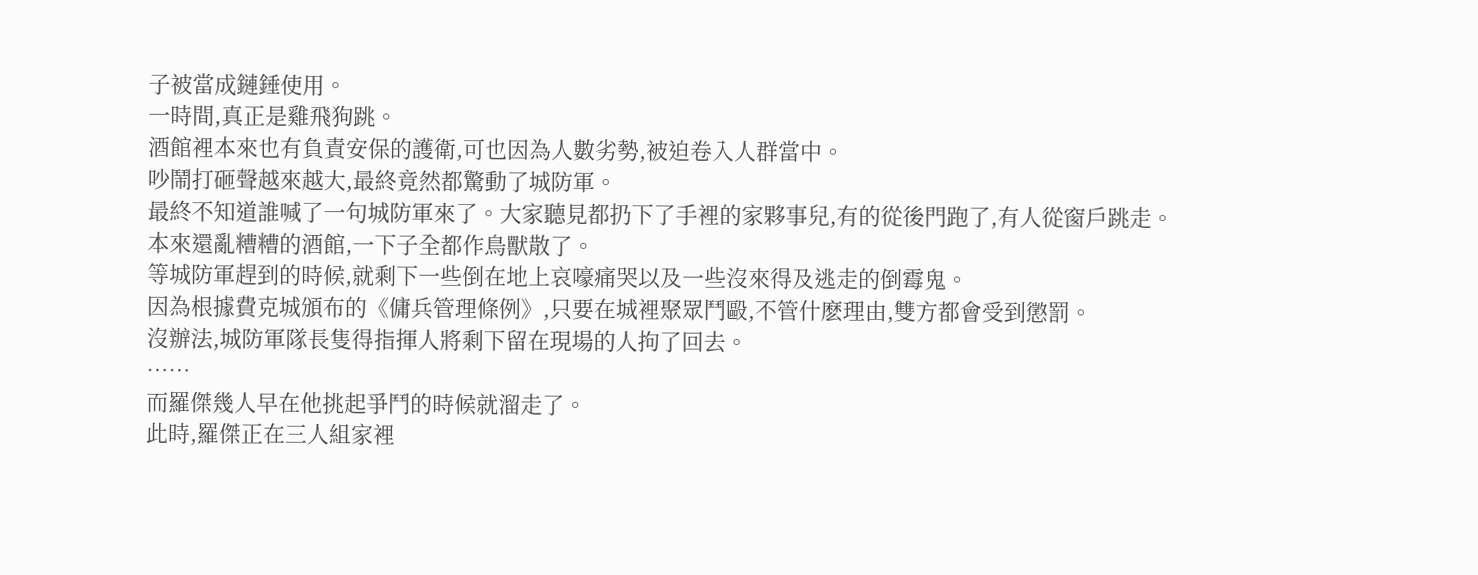子被當成鏈錘使用。
一時間,真正是雞飛狗跳。
酒館裡本來也有負責安保的護衛,可也因為人數劣勢,被迫卷入人群當中。
吵鬧打砸聲越來越大,最終竟然都驚動了城防軍。
最終不知道誰喊了一句城防軍來了。大家聽見都扔下了手裡的家夥事兒,有的從後門跑了,有人從窗戶跳走。
本來還亂糟糟的酒館,一下子全都作鳥獸散了。
等城防軍趕到的時候,就剩下一些倒在地上哀嚎痛哭以及一些沒來得及逃走的倒霉鬼。
因為根據費克城頒布的《傭兵管理條例》,只要在城裡聚眾鬥毆,不管什麽理由,雙方都會受到懲罰。
沒辦法,城防軍隊長隻得指揮人將剩下留在現場的人拘了回去。
……
而羅傑幾人早在他挑起爭鬥的時候就溜走了。
此時,羅傑正在三人組家裡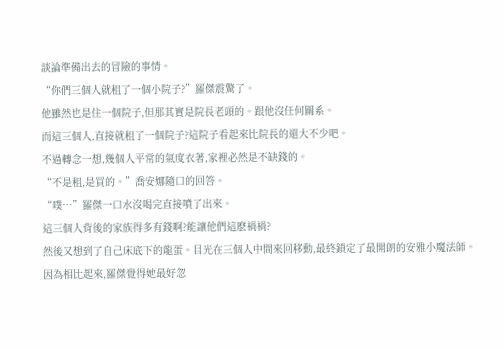談論準備出去的冒險的事情。
“你們三個人就租了一個小院子?”羅傑震驚了。
他雖然也是住一個院子,但那其實是院長老頭的。跟他沒任何關系。
而這三個人,直接就租了一個院子?這院子看起來比院長的還大不少吧。
不過轉念一想,幾個人平常的氣度衣著,家裡必然是不缺錢的。
“不是租,是買的。”喬安娜隨口的回答。
“噗…”羅傑一口水沒喝完直接噴了出來。
這三個人背後的家族得多有錢啊?能讓他們這麽禍禍?
然後又想到了自己床底下的龍蛋。目光在三個人中間來回移動,最終鎖定了最開朗的安雅小魔法師。
因為相比起來,羅傑覺得她最好忽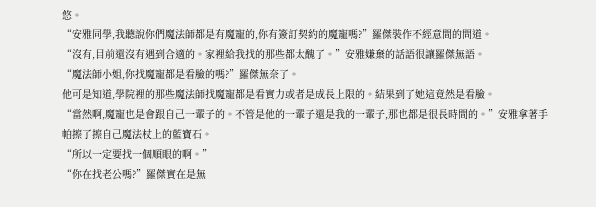悠。
“安雅同學,我聽說你們魔法師都是有魔寵的,你有簽訂契約的魔寵嗎?”羅傑裝作不經意間的問道。
“沒有,目前還沒有遇到合適的。家裡給我找的那些都太醜了。”安雅嫌棄的話語很讓羅傑無語。
“魔法師小姐,你找魔寵都是看臉的嗎?”羅傑無奈了。
他可是知道,學院裡的那些魔法師找魔寵都是看實力或者是成長上限的。結果到了她這竟然是看臉。
“當然啊,魔寵也是會跟自己一輩子的。不管是他的一輩子還是我的一輩子,那也都是很長時間的。”安雅拿著手帕擦了擦自己魔法杖上的藍寶石。
“所以一定要找一個順眼的啊。”
“你在找老公嗎?”羅傑實在是無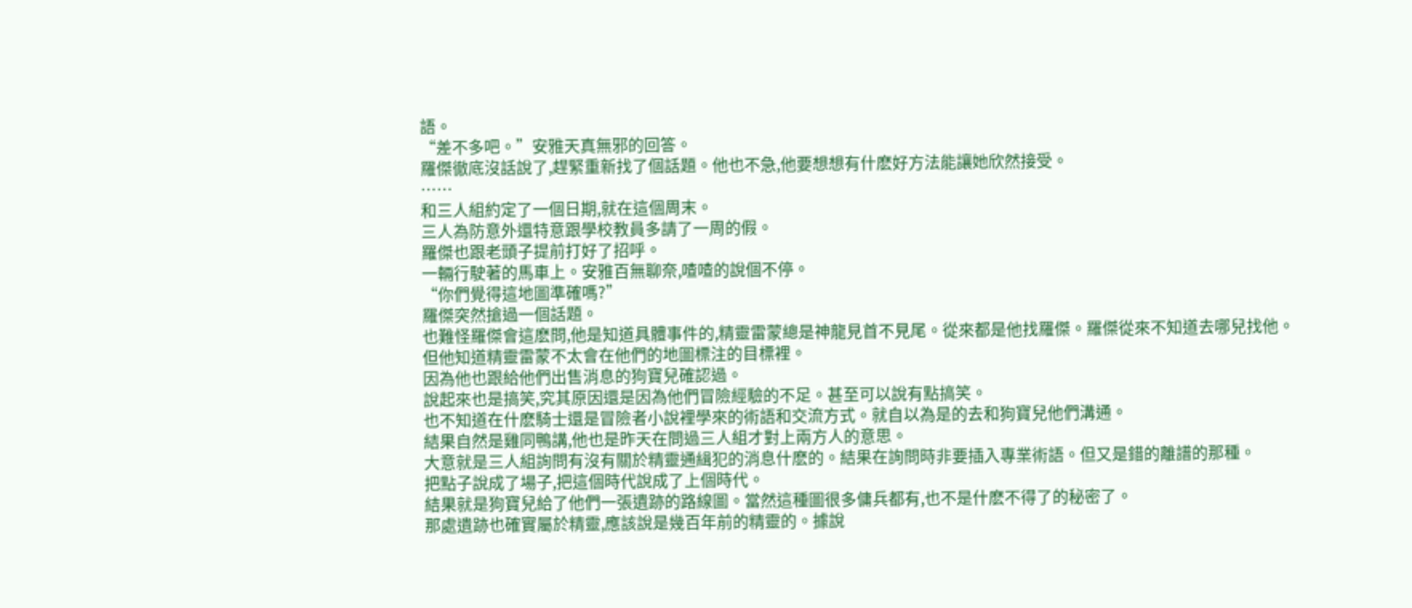語。
“差不多吧。”安雅天真無邪的回答。
羅傑徹底沒話說了,趕緊重新找了個話題。他也不急,他要想想有什麽好方法能讓她欣然接受。
……
和三人組約定了一個日期,就在這個周末。
三人為防意外還特意跟學校教員多請了一周的假。
羅傑也跟老頭子提前打好了招呼。
一輛行駛著的馬車上。安雅百無聊奈,喳喳的說個不停。
“你們覺得這地圖準確嗎?”
羅傑突然搶過一個話題。
也難怪羅傑會這麽問,他是知道具體事件的,精靈雷蒙總是神龍見首不見尾。從來都是他找羅傑。羅傑從來不知道去哪兒找他。
但他知道精靈雷蒙不太會在他們的地圖標注的目標裡。
因為他也跟給他們出售消息的狗寶兒確認過。
說起來也是搞笑,究其原因還是因為他們冒險經驗的不足。甚至可以說有點搞笑。
也不知道在什麽騎士還是冒險者小說裡學來的術語和交流方式。就自以為是的去和狗寶兒他們溝通。
結果自然是雞同鴨講,他也是昨天在問過三人組才對上兩方人的意思。
大意就是三人組詢問有沒有關於精靈通緝犯的消息什麽的。結果在詢問時非要插入專業術語。但又是錯的離譜的那種。
把點子說成了場子,把這個時代說成了上個時代。
結果就是狗寶兒給了他們一張遺跡的路線圖。當然這種圖很多傭兵都有,也不是什麽不得了的秘密了。
那處遺跡也確實屬於精靈,應該說是幾百年前的精靈的。據說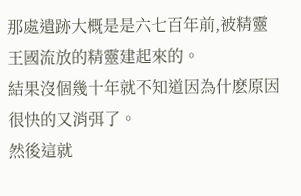那處遺跡大概是是六七百年前,被精靈王國流放的精靈建起來的。
結果沒個幾十年就不知道因為什麽原因很快的又消弭了。
然後這就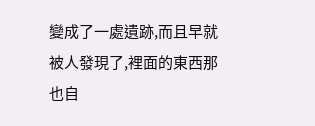變成了一處遺跡,而且早就被人發現了,裡面的東西那也自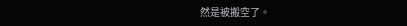然是被搬空了。